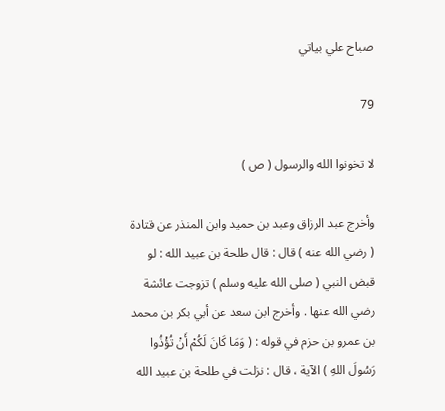صباح علي بياتي

79

لا تخونوا الله والرسول ( ص )

وأخرج عبد الرزاق وعبد بن حميد وابن المنذر عن قتادة ( رضي الله عنه ) قال : قال طلحة بن عبيد الله : لو قبض النبي ( صلى الله عليه وسلم ) تزوجت عائشة رضي الله عنها . وأخرج ابن سعد عن أبي بكر بن محمد بن عمرو بن حزم في قوله : ( وَمَا كَانَ لَكُمْ أَنْ تُؤْذُوا رَسُولَ اللهِ ) الآية ، قال : نزلت في طلحة بن عبيد الله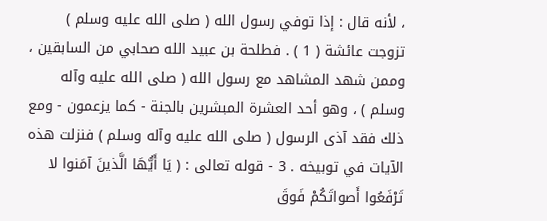، لأنه قال : إذا توفي رسول الله ( صلى الله عليه وسلم ) تزوجت عائشة ( 1 ) . فطلحة بن عبيد الله صحابي من السابقين ، وممن شهد المشاهد مع رسول الله ( صلى الله عليه وآله وسلم ) ، وهو أحد العشرة المبشرين بالجنة - كما يزعمون - ومع ذلك فقد آذى الرسول ( صلى الله عليه وآله وسلم ) فنزلت هذه الآيات في توبيخه . 3 - قوله تعالى : ( يَا أَيُّهَا الَّذينَ آمَنوا لا تَرْفَعُوا أَصواتَكُمْ فَوقَ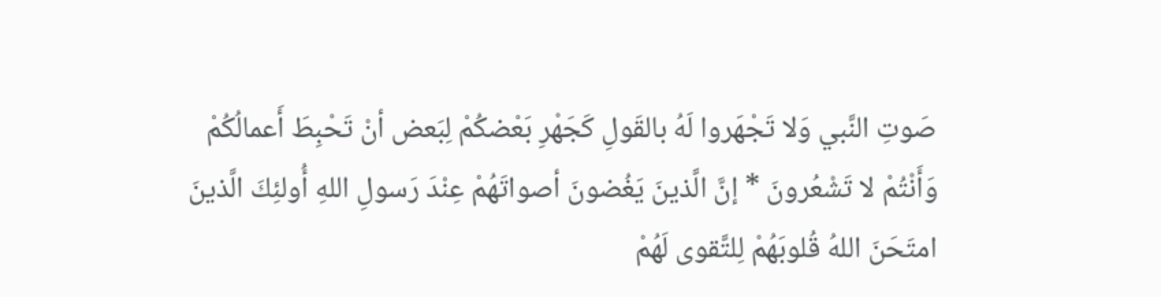صَوتِ النَّبي وَلا تَجْهَروا لَهُ بالقَولِ كَجَهْرِ بَعْضكُمْ لِبَعض أنْ تَحْبِطَ أَعمالُكُمْ وَأَنْتُمْ لا تَشْعُرونَ * إنَّ الَّذينَ يَغُضونَ أصواتَهُمْ عِنْدَ رَسولِ اللهِ أُولئِكَ الَّذينَ امتَحَنَ اللهُ قُلوبَهُمْ لِلتَّقوى لَهُمْ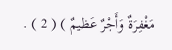مَغْفِرَةٌ وَأَجْرٌ عَظيمٌ ) ( 2 ) .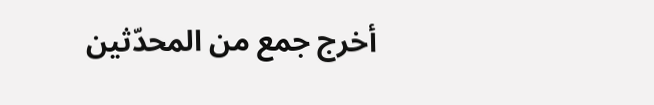أخرج جمع من المحدّثين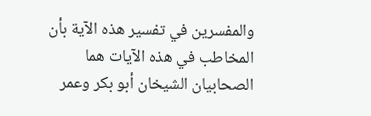والمفسرين في تفسير هذه الآية بأن المخاطب في هذه الآيات هما الصحابيان الشيخان أبو بكر وعمر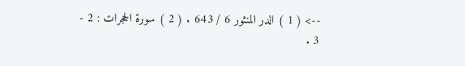--> ( 1 ) الدر المنثور 6 / 643 . ( 2 ) سورة الحجرات : 2 - 3 .